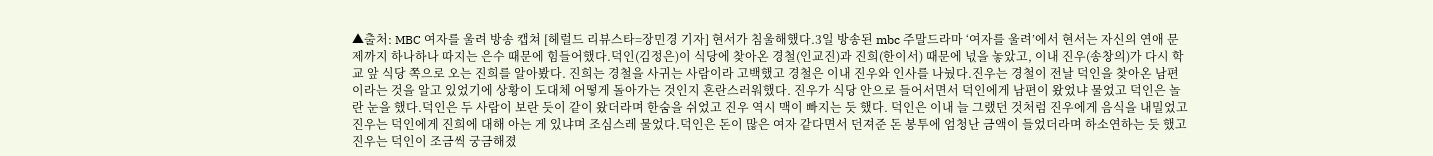▲출처: MBC 여자를 울려 방송 캡쳐 [헤럴드 리뷰스타=장민경 기자] 현서가 침울해했다.3일 방송된 mbc 주말드라마 ‘여자를 울려’에서 현서는 자신의 연애 문제까지 하나하나 따지는 은수 때문에 힘들어했다.덕인(김정은)이 식당에 찾아온 경철(인교진)과 진희(한이서) 때문에 넋을 놓았고, 이내 진우(송창의)가 다시 학교 앞 식당 쪽으로 오는 진희를 알아봤다. 진희는 경철을 사귀는 사람이라 고백했고 경철은 이내 진우와 인사를 나눴다.진우는 경철이 전날 덕인을 찾아온 남편이라는 것을 알고 있었기에 상황이 도대체 어떻게 돌아가는 것인지 혼란스러워했다. 진우가 식당 안으로 들어서면서 덕인에게 남편이 왔었냐 물었고 덕인은 놀란 눈을 했다.덕인은 두 사람이 보란 듯이 같이 왔더라며 한숨을 쉬었고 진우 역시 맥이 빠지는 듯 했다. 덕인은 이내 늘 그랬던 것처럼 진우에게 음식을 내밀었고 진우는 덕인에게 진희에 대해 아는 게 있냐며 조심스레 물었다.덕인은 돈이 많은 여자 같다면서 던져준 돈 봉투에 엄청난 금액이 들었더라며 하소연하는 듯 했고 진우는 덕인이 조금씩 궁금해졌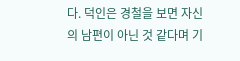다. 덕인은 경철을 보면 자신의 남편이 아닌 것 같다며 기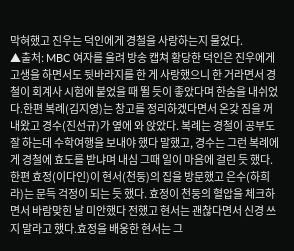막혀했고 진우는 덕인에게 경철을 사랑하는지 물었다.
▲출처: MBC 여자를 울려 방송 캡쳐 황당한 덕인은 진우에게 고생을 하면서도 뒷바라지를 한 게 사랑했으니 한 거라면서 경철이 회계사 시험에 붙었을 때 뛸 듯이 좋았다며 한숨을 내쉬었다.한편 복례(김지영)는 창고를 정리하겠다면서 온갖 짐을 꺼내왔고 경수(진선규)가 옆에 와 앉았다. 복례는 경철이 공부도 잘 하는데 수학여행을 보내야 했다 말했고, 경수는 그런 복례에게 경철에 효도를 받냐며 내심 그때 일이 마음에 걸린 듯 했다.한편 효정(이다인)이 현서(천둥)의 집을 방문했고 은수(하희라)는 문득 걱정이 되는 듯 했다. 효정이 천둥의 혈압을 체크하면서 바람맞힌 날 미안했다 전했고 현서는 괜찮다면서 신경 쓰지 말라고 했다.효정을 배웅한 현서는 그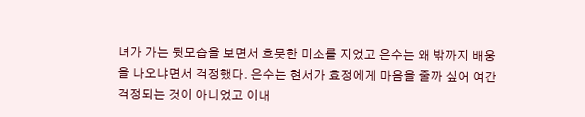녀가 가는 뒷모습을 보면서 흐뭇한 미소를 지었고 은수는 왜 밖까지 배웅을 나오냐면서 걱정했다. 은수는 현서가 효정에게 마음을 줄까 싶어 여간 걱정되는 것이 아니었고 이내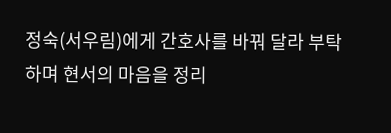정숙(서우림)에게 간호사를 바꿔 달라 부탁하며 현서의 마음을 정리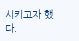시키고자 했다.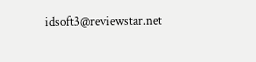idsoft3@reviewstar.net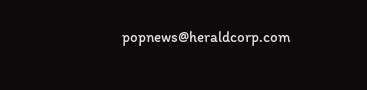popnews@heraldcorp.com